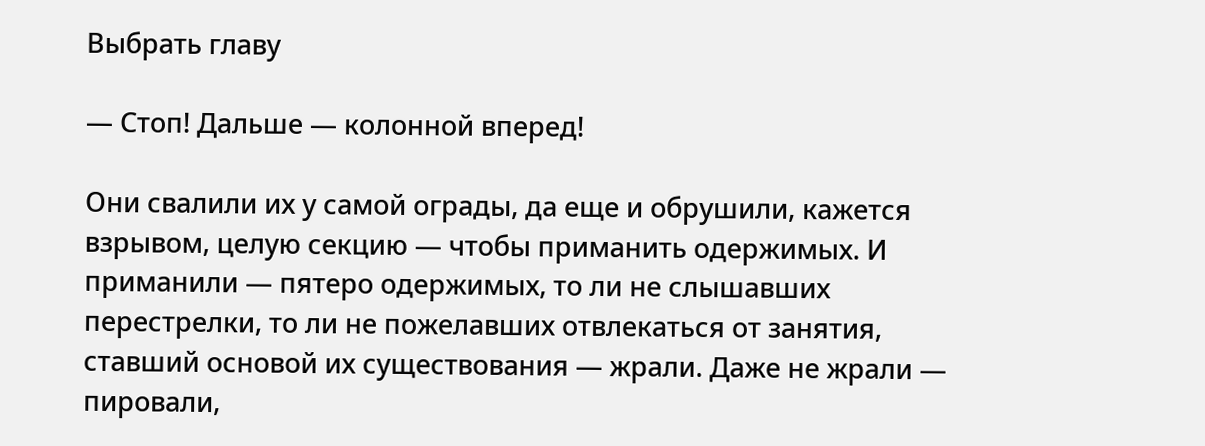Выбрать главу

— Стоп! Дальше — колонной вперед!

Они свалили их у самой ограды, да еще и обрушили, кажется взрывом, целую секцию — чтобы приманить одержимых. И приманили — пятеро одержимых, то ли не слышавших перестрелки, то ли не пожелавших отвлекаться от занятия, ставший основой их существования — жрали. Даже не жрали — пировали,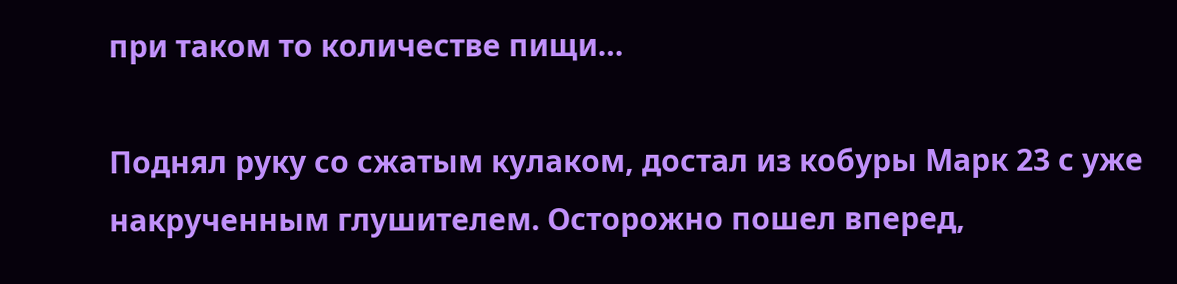при таком то количестве пищи…

Поднял руку со сжатым кулаком, достал из кобуры Марк 23 с уже накрученным глушителем. Осторожно пошел вперед,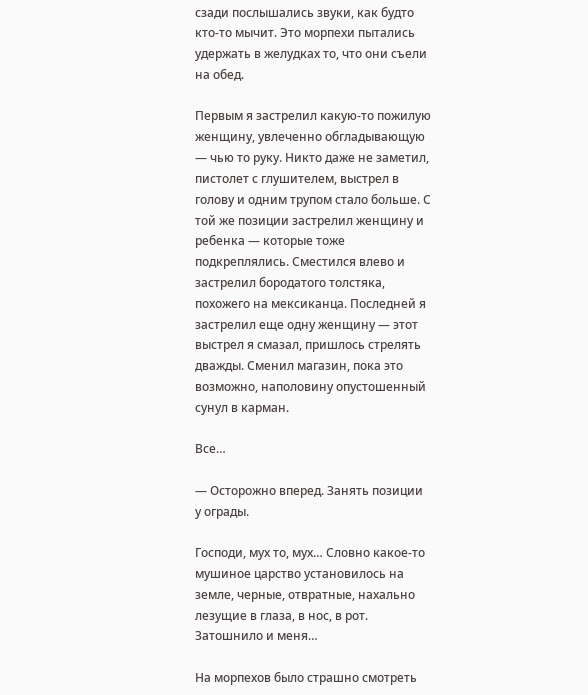сзади послышались звуки, как будто кто-то мычит. Это морпехи пытались удержать в желудках то, что они съели на обед.

Первым я застрелил какую-то пожилую женщину, увлеченно обгладывающую — чью то руку. Никто даже не заметил, пистолет с глушителем, выстрел в голову и одним трупом стало больше. С той же позиции застрелил женщину и ребенка — которые тоже подкреплялись. Сместился влево и застрелил бородатого толстяка, похожего на мексиканца. Последней я застрелил еще одну женщину — этот выстрел я смазал, пришлось стрелять дважды. Сменил магазин, пока это возможно, наполовину опустошенный сунул в карман.

Все…

— Осторожно вперед. Занять позиции у ограды.

Господи, мух то, мух… Словно какое-то мушиное царство установилось на земле, черные, отвратные, нахально лезущие в глаза, в нос, в рот. Затошнило и меня…

На морпехов было страшно смотреть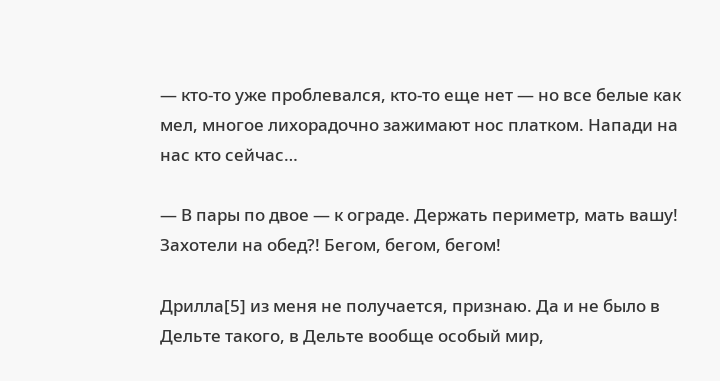— кто-то уже проблевался, кто-то еще нет — но все белые как мел, многое лихорадочно зажимают нос платком. Напади на нас кто сейчас…

— В пары по двое — к ограде. Держать периметр, мать вашу! Захотели на обед?! Бегом, бегом, бегом!

Дрилла[5] из меня не получается, признаю. Да и не было в Дельте такого, в Дельте вообще особый мир,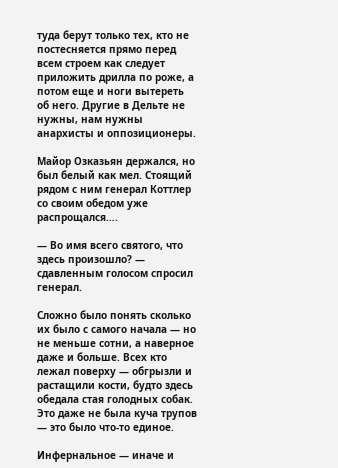туда берут только тех, кто не постесняется прямо перед всем строем как следует приложить дрилла по роже, а потом еще и ноги вытереть об него. Другие в Дельте не нужны, нам нужны анархисты и оппозиционеры.

Майор Озказьян держался, но был белый как мел. Стоящий рядом с ним генерал Коттлер со своим обедом уже распрощался….

— Во имя всего святого, что здесь произошло? — сдавленным голосом спросил генерал.

Сложно было понять сколько их было с самого начала — но не меньше сотни, а наверное даже и больше. Всех кто лежал поверху — обгрызли и растащили кости, будто здесь обедала стая голодных собак. Это даже не была куча трупов — это было что-то единое.

Инфернальное — иначе и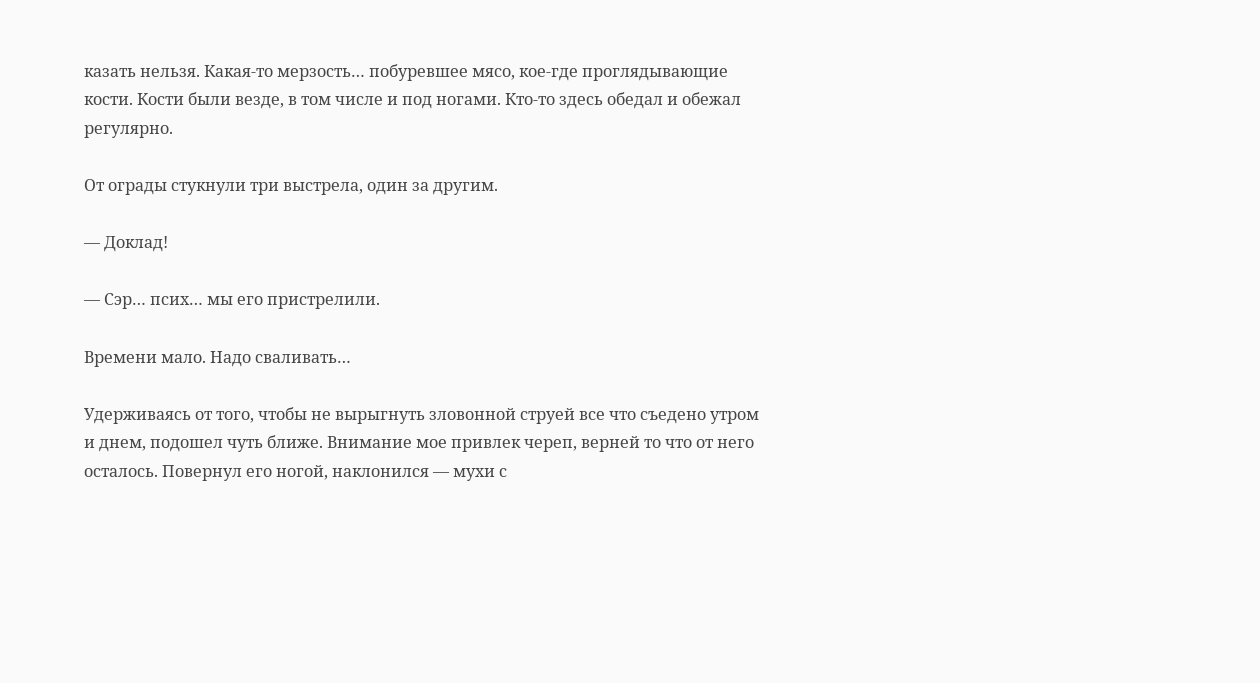казать нельзя. Какая-то мерзость… побуревшее мясо, кое-где проглядывающие кости. Кости были везде, в том числе и под ногами. Кто-то здесь обедал и обежал регулярно.

От ограды стукнули три выстрела, один за другим.

— Доклад!

— Сэр… псих… мы его пристрелили.

Времени мало. Надо сваливать…

Удерживаясь от того, чтобы не вырыгнуть зловонной струей все что съедено утром и днем, подошел чуть ближе. Внимание мое привлек череп, верней то что от него осталось. Повернул его ногой, наклонился — мухи с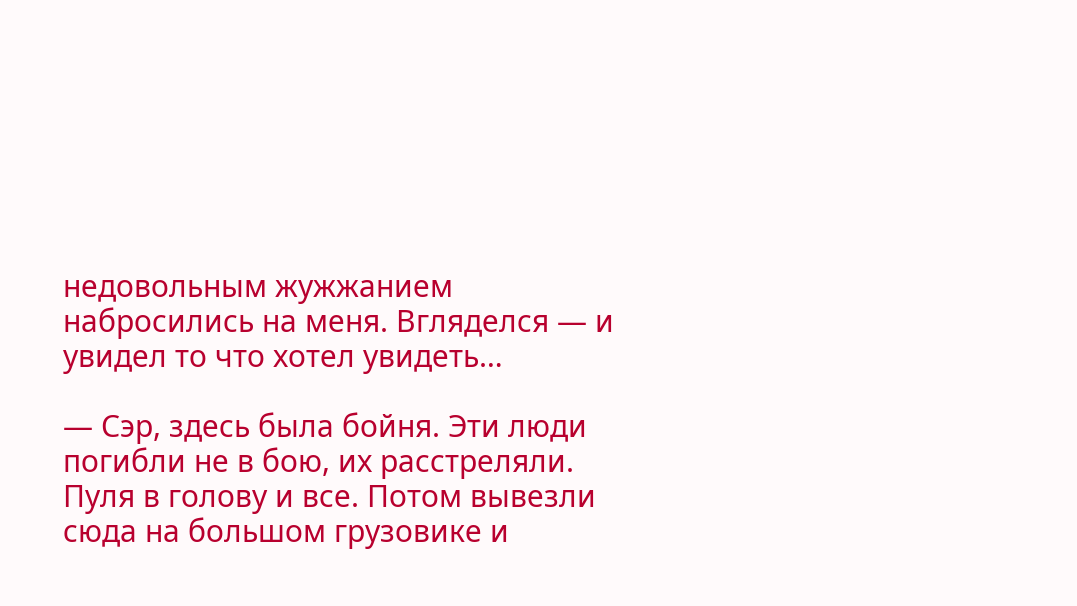недовольным жужжанием набросились на меня. Вгляделся — и увидел то что хотел увидеть…

— Сэр, здесь была бойня. Эти люди погибли не в бою, их расстреляли. Пуля в голову и все. Потом вывезли сюда на большом грузовике и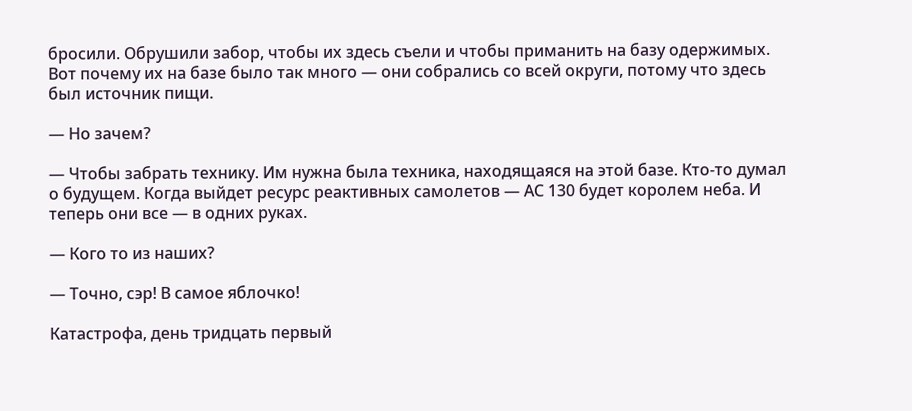бросили. Обрушили забор, чтобы их здесь съели и чтобы приманить на базу одержимых. Вот почему их на базе было так много — они собрались со всей округи, потому что здесь был источник пищи.

— Но зачем?

— Чтобы забрать технику. Им нужна была техника, находящаяся на этой базе. Кто-то думал о будущем. Когда выйдет ресурс реактивных самолетов — АС 130 будет королем неба. И теперь они все — в одних руках.

— Кого то из наших?

— Точно, сэр! В самое яблочко!

Катастрофа, день тридцать первый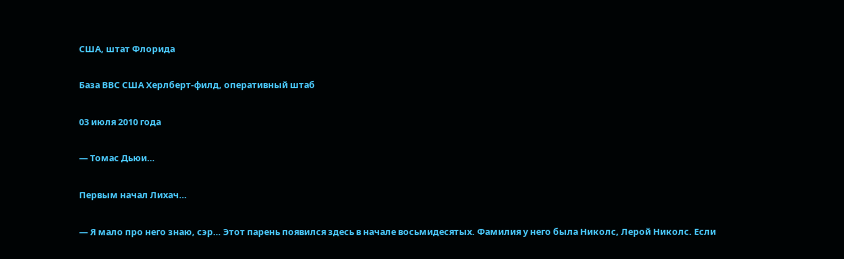США, штат Флорида

База ВВС США Херлберт-филд, оперативный штаб

03 июля 2010 года

— Томас Дьюи…

Первым начал Лихач…

— Я мало про него знаю, сэр… Этот парень появился здесь в начале восьмидесятых. Фамилия у него была Николс, Лерой Николс. Если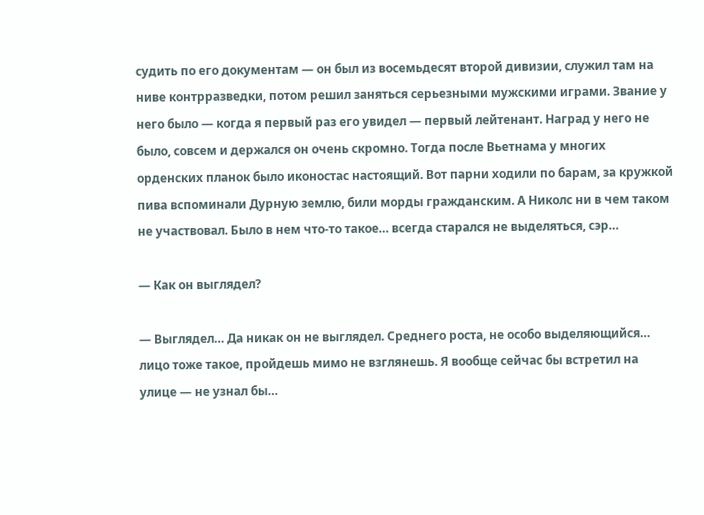судить по его документам — он был из восемьдесят второй дивизии, служил там на ниве контрразведки, потом решил заняться серьезными мужскими играми. Звание у него было — когда я первый раз его увидел — первый лейтенант. Наград у него не было, совсем и держался он очень скромно. Тогда после Вьетнама у многих орденских планок было иконостас настоящий. Вот парни ходили по барам, за кружкой пива вспоминали Дурную землю, били морды гражданским. А Николс ни в чем таком не участвовал. Было в нем что-то такое… всегда старался не выделяться, сэр…

— Как он выглядел?

— Выглядел… Да никак он не выглядел. Среднего роста, не особо выделяющийся… лицо тоже такое, пройдешь мимо не взглянешь. Я вообще сейчас бы встретил на улице — не узнал бы…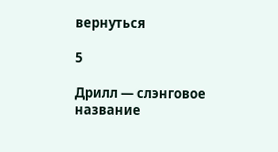вернуться

5

Дрилл — слэнговое название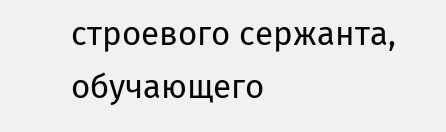строевого сержанта, обучающего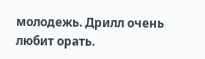молодежь. Дрилл очень любит орать.